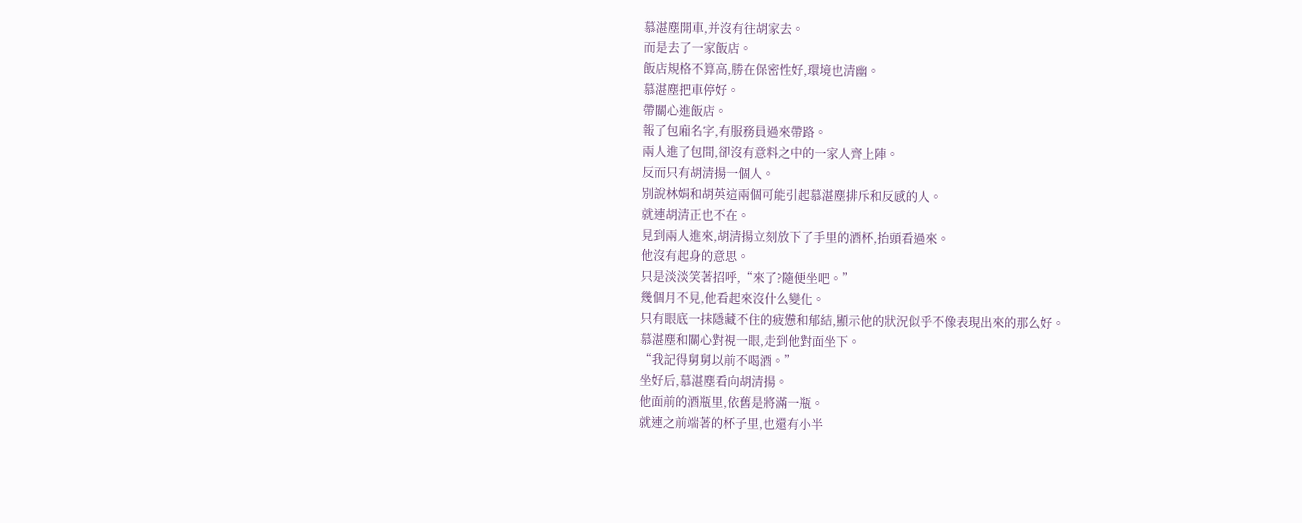慕湛塵開車,并沒有往胡家去。
而是去了一家飯店。
飯店規格不算高,勝在保密性好,環境也清幽。
慕湛塵把車停好。
帶關心進飯店。
報了包廂名字,有服務員過來帶路。
兩人進了包間,卻沒有意料之中的一家人齊上陣。
反而只有胡清揚一個人。
別說林娟和胡英這兩個可能引起慕湛塵排斥和反感的人。
就連胡清正也不在。
見到兩人進來,胡清揚立刻放下了手里的酒杯,抬頭看過來。
他沒有起身的意思。
只是淡淡笑著招呼,“來了?隨便坐吧。”
幾個月不見,他看起來沒什么變化。
只有眼底一抹隱藏不住的疲憊和郁結,顯示他的狀況似乎不像表現出來的那么好。
慕湛塵和關心對視一眼,走到他對面坐下。
“我記得舅舅以前不喝酒。”
坐好后,慕湛塵看向胡清揚。
他面前的酒瓶里,依舊是將滿一瓶。
就連之前端著的杯子里,也還有小半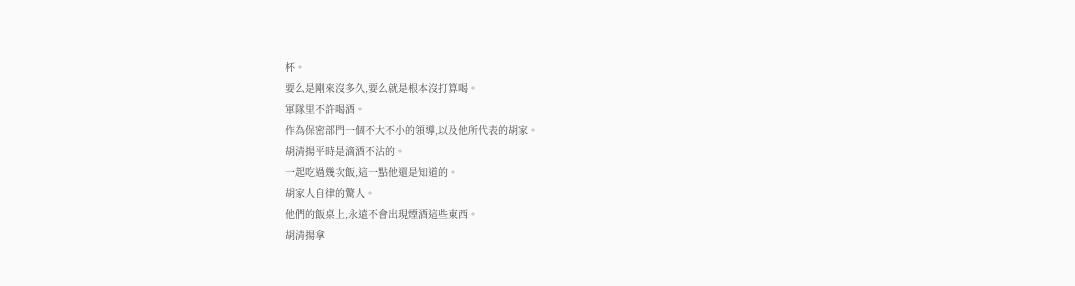杯。
要么是剛來沒多久,要么就是根本沒打算喝。
軍隊里不許喝酒。
作為保密部門一個不大不小的領導,以及他所代表的胡家。
胡清揚平時是滴酒不沾的。
一起吃過幾次飯,這一點他還是知道的。
胡家人自律的驚人。
他們的飯桌上,永遠不會出現煙酒這些東西。
胡清揚拿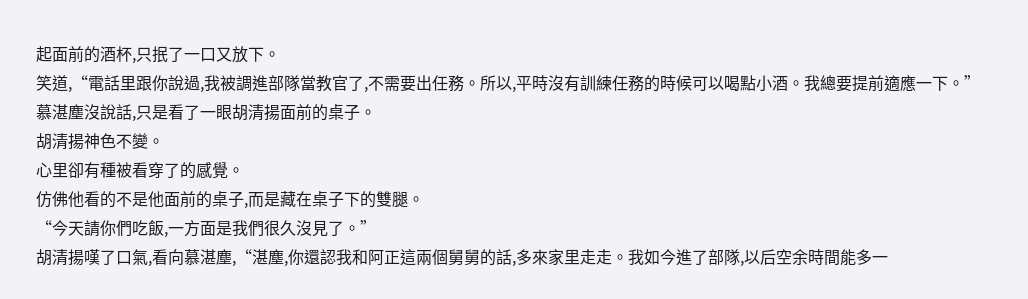起面前的酒杯,只抿了一口又放下。
笑道,“電話里跟你說過,我被調進部隊當教官了,不需要出任務。所以,平時沒有訓練任務的時候可以喝點小酒。我總要提前適應一下。”
慕湛塵沒說話,只是看了一眼胡清揚面前的桌子。
胡清揚神色不變。
心里卻有種被看穿了的感覺。
仿佛他看的不是他面前的桌子,而是藏在桌子下的雙腿。
“今天請你們吃飯,一方面是我們很久沒見了。”
胡清揚嘆了口氣,看向慕湛塵,“湛塵,你還認我和阿正這兩個舅舅的話,多來家里走走。我如今進了部隊,以后空余時間能多一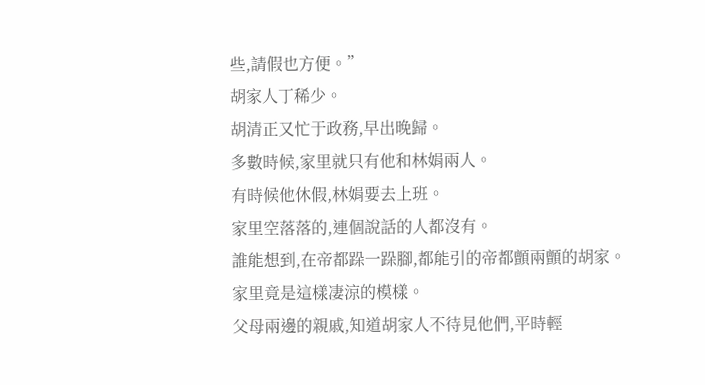些,請假也方便。”
胡家人丁稀少。
胡清正又忙于政務,早出晚歸。
多數時候,家里就只有他和林娟兩人。
有時候他休假,林娟要去上班。
家里空落落的,連個說話的人都沒有。
誰能想到,在帝都跺一跺腳,都能引的帝都顫兩顫的胡家。
家里竟是這樣凄涼的模樣。
父母兩邊的親戚,知道胡家人不待見他們,平時輕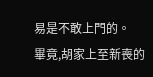易是不敢上門的。
畢竟,胡家上至新喪的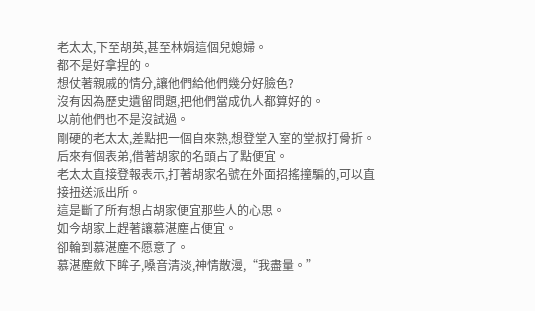老太太,下至胡英,甚至林娟這個兒媳婦。
都不是好拿捏的。
想仗著親戚的情分,讓他們給他們幾分好臉色?
沒有因為歷史遺留問題,把他們當成仇人都算好的。
以前他們也不是沒試過。
剛硬的老太太,差點把一個自來熟,想登堂入室的堂叔打骨折。
后來有個表弟,借著胡家的名頭占了點便宜。
老太太直接登報表示,打著胡家名號在外面招搖撞騙的,可以直接扭送派出所。
這是斷了所有想占胡家便宜那些人的心思。
如今胡家上趕著讓慕湛塵占便宜。
卻輪到慕湛塵不愿意了。
慕湛塵斂下眸子,嗓音清淡,神情散漫,“我盡量。”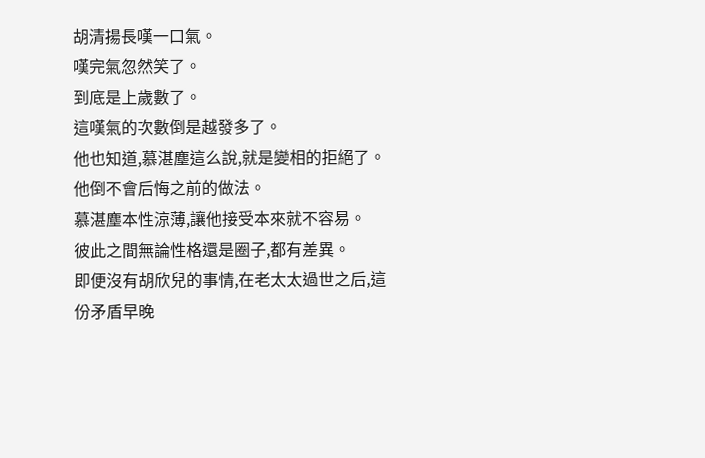胡清揚長嘆一口氣。
嘆完氣忽然笑了。
到底是上歲數了。
這嘆氣的次數倒是越發多了。
他也知道,慕湛塵這么說,就是變相的拒絕了。
他倒不會后悔之前的做法。
慕湛塵本性涼薄,讓他接受本來就不容易。
彼此之間無論性格還是圈子,都有差異。
即便沒有胡欣兒的事情,在老太太過世之后,這份矛盾早晚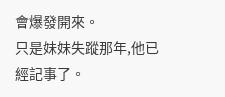會爆發開來。
只是妹妹失蹤那年,他已經記事了。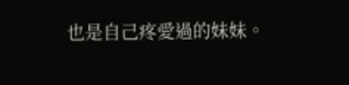也是自己疼愛過的妹妹。